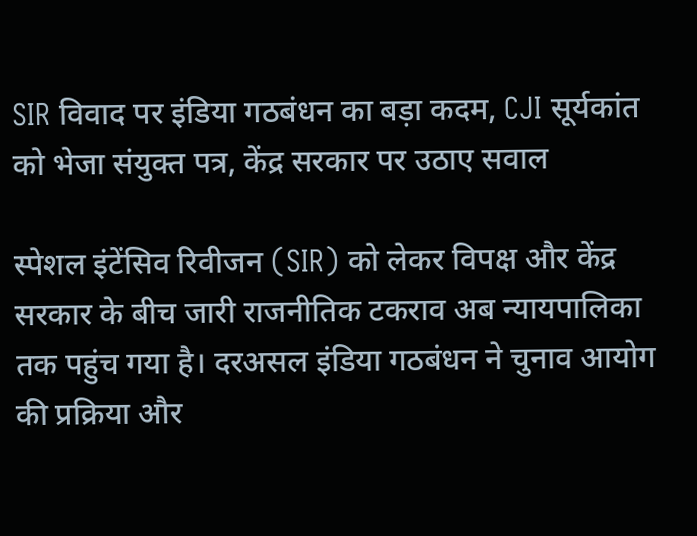SIR विवाद पर इंडिया गठबंधन का बड़ा कदम, CJI सूर्यकांत को भेजा संयुक्त पत्र, केंद्र सरकार पर उठाए सवाल

स्पेशल इंटेंसिव रिवीजन (SIR) को लेकर विपक्ष और केंद्र सरकार के बीच जारी राजनीतिक टकराव अब न्यायपालिका तक पहुंच गया है। दरअसल इंडिया गठबंधन ने चुनाव आयोग की प्रक्रिया और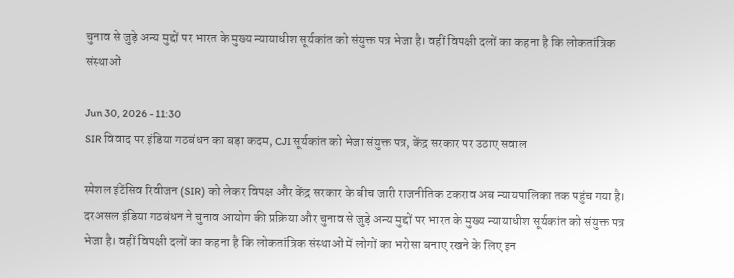चुनाव से जुड़े अन्य मुद्दों पर भारत के मुख्य न्यायाधीश सूर्यकांत को संयुक्त पत्र भेजा है। वहीं विपक्षी दलों का कहना है कि लोकतांत्रिक संस्थाओं

Jun 30, 2026 - 11:30
SIR विवाद पर इंडिया गठबंधन का बड़ा कदम, CJI सूर्यकांत को भेजा संयुक्त पत्र, केंद्र सरकार पर उठाए सवाल

स्पेशल इंटेंसिव रिवीजन (SIR) को लेकर विपक्ष और केंद्र सरकार के बीच जारी राजनीतिक टकराव अब न्यायपालिका तक पहुंच गया है। दरअसल इंडिया गठबंधन ने चुनाव आयोग की प्रक्रिया और चुनाव से जुड़े अन्य मुद्दों पर भारत के मुख्य न्यायाधीश सूर्यकांत को संयुक्त पत्र भेजा है। वहीं विपक्षी दलों का कहना है कि लोकतांत्रिक संस्थाओं में लोगों का भरोसा बनाए रखने के लिए इन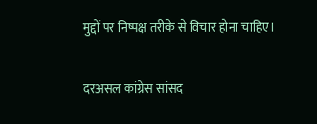मुद्दों पर निष्पक्ष तरीके से विचार होना चाहिए।

दरअसल कांग्रेस सांसद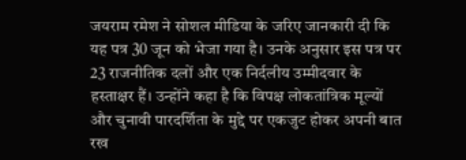जयराम रमेश ने सोशल मीडिया के जरिए जानकारी दी कि यह पत्र 30 जून को भेजा गया है। उनके अनुसार इस पत्र पर 23 राजनीतिक दलों और एक निर्दलीय उम्मीदवार के हस्ताक्षर हैं। उन्होंने कहा है कि विपक्ष लोकतांत्रिक मूल्यों और चुनावी पारदर्शिता के मुद्दे पर एकजुट होकर अपनी बात रख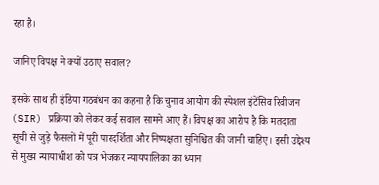रहा है।

जानिए विपक्ष ने क्यों उठाए सवाल?

इसके साथ ही इंडिया गठबंधन का कहना है कि चुनाव आयोग की स्पेशल इंटेंसिव रिवीजन (SIR) प्रक्रिया को लेकर कई सवाल सामने आए हैं। विपक्ष का आरोप है कि मतदाता सूची से जुड़े फैसलों में पूरी पारदर्शिता और निष्पक्षता सुनिश्चित की जानी चाहिए। इसी उद्देश्य से मुख्य न्यायाधीश को पत्र भेजकर न्यायपालिका का ध्यान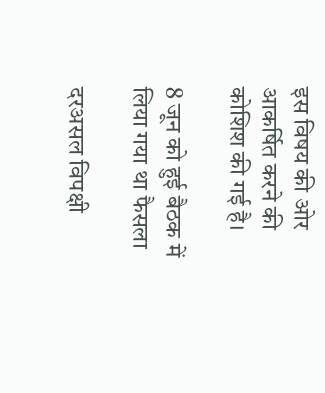इस विषय की ओर आकर्षित करने की कोशिश की गई है।

8 जून को हुई बैठक में लिया गया था फैसला

दरअसल विपक्षी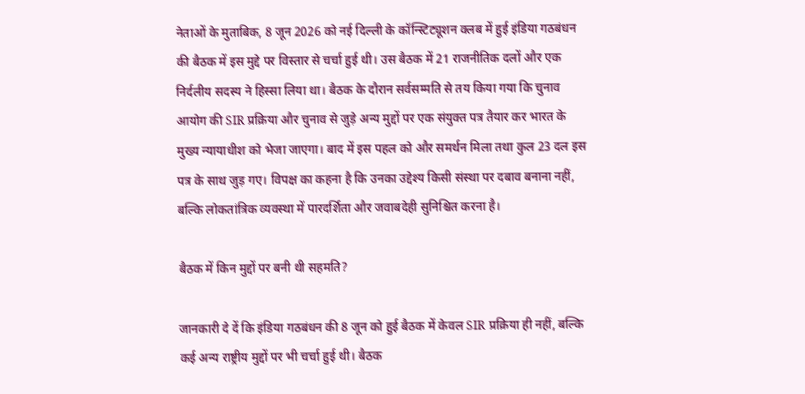नेताओं के मुताबिक, 8 जून 2026 को नई दिल्ली के कॉन्स्टिट्यूशन क्लब में हुई इंडिया गठबंधन की बैठक में इस मुद्दे पर विस्तार से चर्चा हुई थी। उस बैठक में 21 राजनीतिक दलों और एक निर्दलीय सदस्य ने हिस्सा लिया था। बैठक के दौरान सर्वसम्मति से तय किया गया कि चुनाव आयोग की SIR प्रक्रिया और चुनाव से जुड़े अन्य मुद्दों पर एक संयुक्त पत्र तैयार कर भारत के मुख्य न्यायाधीश को भेजा जाएगा। बाद में इस पहल को और समर्थन मिला तथा कुल 23 दल इस पत्र के साथ जुड़ गए। विपक्ष का कहना है कि उनका उद्देश्य किसी संस्था पर दबाव बनाना नहीं, बल्कि लोकतांत्रिक व्यवस्था में पारदर्शिता और जवाबदेही सुनिश्चित करना है।

बैठक में किन मुद्दों पर बनी थी सहमति?

जानकारी दे दें कि इंडिया गठबंधन की 8 जून को हुई बैठक में केवल SIR प्रक्रिया ही नहीं, बल्कि कई अन्य राष्ट्रीय मुद्दों पर भी चर्चा हुई थी। बैठक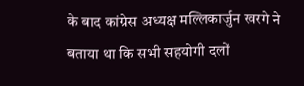के बाद कांग्रेस अध्यक्ष मल्लिकार्जुन खरगे ने बताया था कि सभी सहयोगी दलों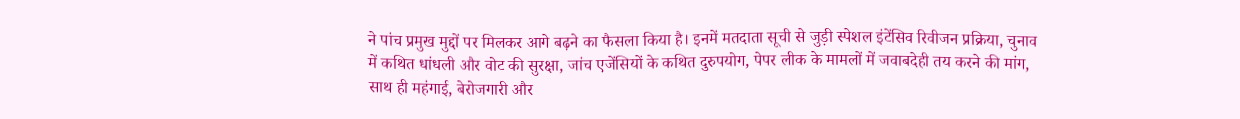ने पांच प्रमुख मुद्दों पर मिलकर आगे बढ़ने का फैसला किया है। इनमें मतदाता सूची से जुड़ी स्पेशल इंटेंसिव रिवीजन प्रक्रिया, चुनाव में कथित धांधली और वोट की सुरक्षा, जांच एजेंसियों के कथित दुरुपयोग, पेपर लीक के मामलों में जवाबदेही तय करने की मांग, साथ ही महंगाई, बेरोजगारी और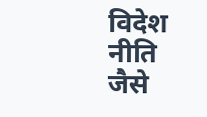विदेश नीति जैसे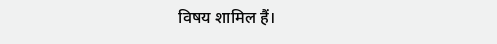विषय शामिल हैं।